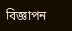বিজ্ঞাপন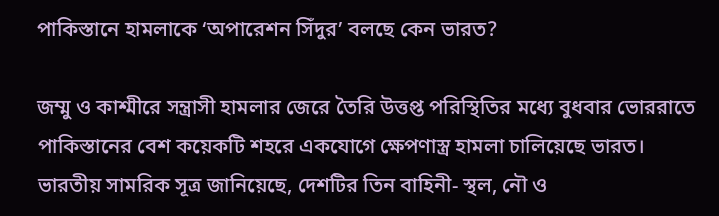পাকিস্তানে হামলাকে ‘অপারেশন সিঁদুর’ বলছে কেন ভারত?

জম্মু ও কাশ্মীরে সন্ত্রাসী হামলার জেরে তৈরি উত্তপ্ত পরিস্থিতির মধ্যে বুধবার ভোররাতে পাকিস্তানের বেশ কয়েকটি শহরে একযোগে ক্ষেপণাস্ত্র হামলা চালিয়েছে ভারত। ভারতীয় সামরিক সূত্র জানিয়েছে, দেশটির তিন বাহিনী- স্থল, নৌ ও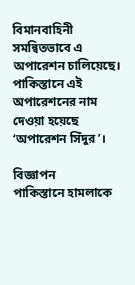বিমানবাহিনী সমন্বিতভাবে এ অপারেশন চালিয়েছে। পাকিস্তানে এই অপারেশনের নাম দেওয়া হয়েছে ‘অপারেশন সিঁদুর’।

বিজ্ঞাপন
পাকিস্তানে হামলাকে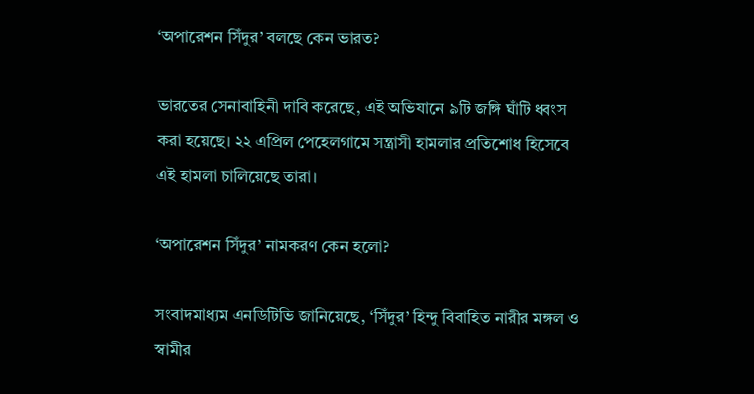‘অপারেশন সিঁদুর’ বলছে কেন ভারত?

ভারতের সেনাবাহিনী দাবি করেছে, এই অভিযানে ৯টি জঙ্গি ঘাঁটি ধ্বংস করা হয়েছে। ২২ এপ্রিল পেহেলগামে সন্ত্রাসী হামলার প্রতিশোধ হিসেবে এই হামলা চালিয়েছে তারা।

‘অপারেশন সিঁদুর’ নামকরণ কেন হলো?

সংবাদমাধ্যম এনডিটিভি জানিয়েছে, ‘সিঁদুর’ হিন্দু বিবাহিত নারীর মঙ্গল ও স্বামীর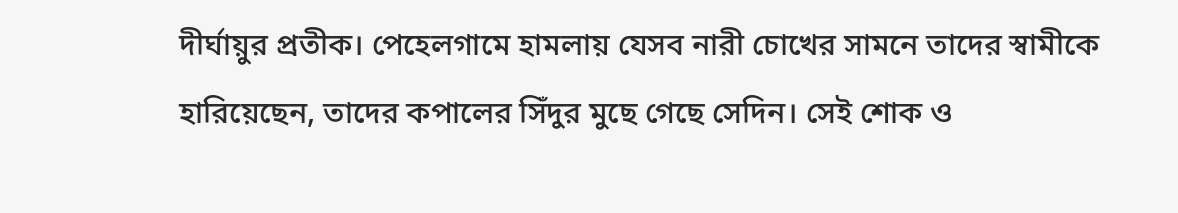দীর্ঘায়ুর প্রতীক। পেহেলগামে হামলায় যেসব নারী চোখের সামনে তাদের স্বামীকে হারিয়েছেন, তাদের কপালের সিঁদুর মুছে গেছে সেদিন। সেই শোক ও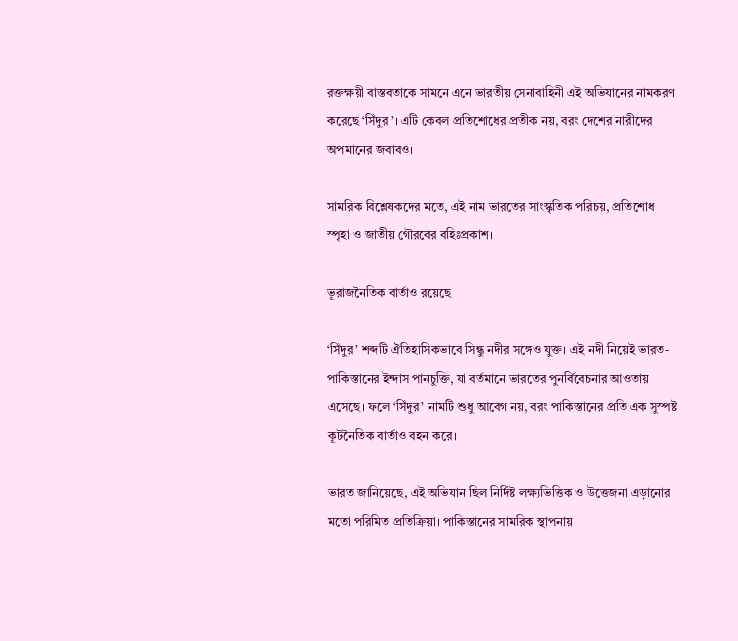রক্তক্ষয়ী বাস্তবতাকে সামনে এনে ভারতীয় সেনাবাহিনী এই অভিযানের নামকরণ করেছে ‘সিঁদুর’। এটি কেবল প্রতিশোধের প্রতীক নয়, বরং দেশের নারীদের অপমানের জবাবও।

সামরিক বিশ্লেষকদের মতে, এই নাম ভারতের সাংস্কৃতিক পরিচয়, প্রতিশোধ স্পৃহা ও জাতীয় গৌরবের বহিঃপ্রকাশ।

ভূরাজনৈতিক বার্তাও রয়েছে

‘সিঁদুর’ শব্দটি ঐতিহাসিকভাবে সিন্ধু নদীর সঙ্গেও যুক্ত। এই নদী নিয়েই ভারত-পাকিস্তানের ইন্দাস পানচুক্তি, যা বর্তমানে ভারতের পুনর্বিবেচনার আওতায় এসেছে। ফলে ‘সিঁদুর’ নামটি শুধু আবেগ নয়, বরং পাকিস্তানের প্রতি এক সুস্পষ্ট কূটনৈতিক বার্তাও বহন করে।

ভারত জানিয়েছে, এই অভিযান ছিল নির্দিষ্ট লক্ষ্যভিত্তিক ও উত্তেজনা এড়ানোর মতো পরিমিত প্রতিক্রিয়া। পাকিস্তানের সামরিক স্থাপনায়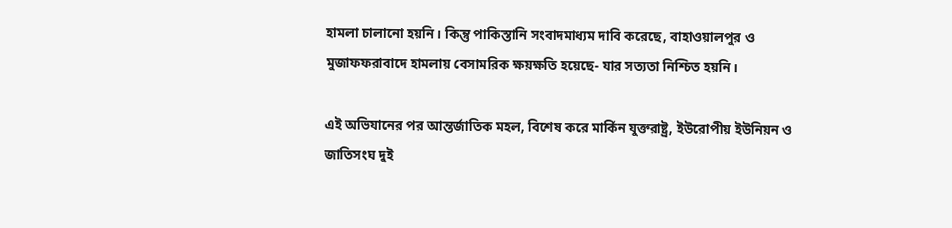হামলা চালানো হয়নি। কিন্তু পাকিস্তানি সংবাদমাধ্যম দাবি করেছে, বাহাওয়ালপুর ও মুজাফফরাবাদে হামলায় বেসামরিক ক্ষয়ক্ষতি হয়েছে- যার সত্যতা নিশ্চিত হয়নি।

এই অভিযানের পর আন্তর্জাতিক মহল, বিশেষ করে মার্কিন যুক্তরাষ্ট্র, ইউরোপীয় ইউনিয়ন ও জাতিসংঘ দুই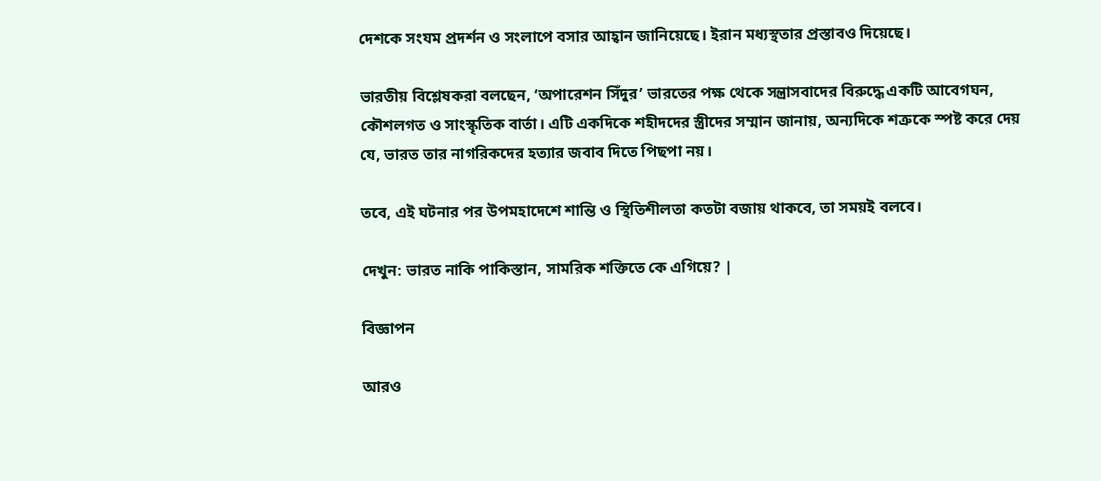দেশকে সংযম প্রদর্শন ও সংলাপে বসার আহ্বান জানিয়েছে। ইরান মধ্যস্থতার প্রস্তাবও দিয়েছে।

ভারতীয় বিশ্লেষকরা বলছেন, ‘অপারেশন সিঁদুর’ ভারতের পক্ষ থেকে সন্ত্রাসবাদের বিরুদ্ধে একটি আবেগঘন, কৌশলগত ও সাংস্কৃতিক বার্তা। এটি একদিকে শহীদদের স্ত্রীদের সম্মান জানায়, অন্যদিকে শত্রুকে স্পষ্ট করে দেয় যে, ভারত তার নাগরিকদের হত্যার জবাব দিতে পিছপা নয়।

তবে, এই ঘটনার পর উপমহাদেশে শান্তি ও স্থিতিশীলতা কতটা বজায় থাকবে, তা সময়ই বলবে।

দেখুন: ভারত নাকি পাকিস্তান, সামরিক শক্তিতে কে এগিয়ে? |

বিজ্ঞাপন

আরও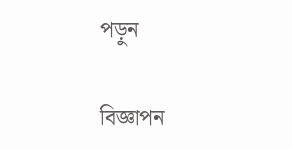পড়ুন

বিজ্ঞাপন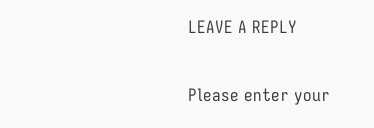LEAVE A REPLY

Please enter your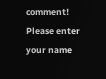comment!
Please enter your name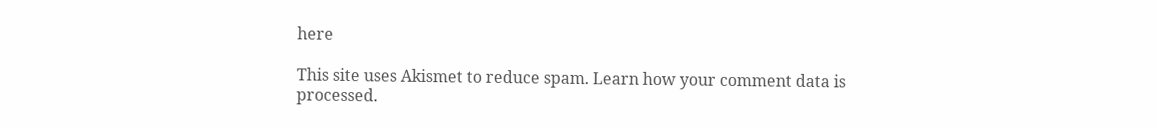here

This site uses Akismet to reduce spam. Learn how your comment data is processed.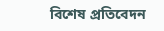বিশেষ প্রতিবেদন